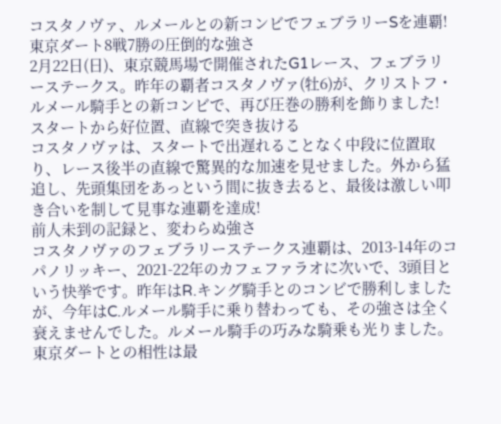コスタノヴァ、ルメールとの新コンビでフェブラリーSを連覇!東京ダート8戦7勝の圧倒的な強さ
2月22日(日)、東京競馬場で開催されたG1レース、フェブラリーステークス。昨年の覇者コスタノヴァ(牡6)が、クリストフ・ルメール騎手との新コンビで、再び圧巻の勝利を飾りました!
スタートから好位置、直線で突き抜ける
コスタノヴァは、スタートで出遅れることなく中段に位置取り、レース後半の直線で驚異的な加速を見せました。外から猛追し、先頭集団をあっという間に抜き去ると、最後は激しい叩き合いを制して見事な連覇を達成!
前人未到の記録と、変わらぬ強さ
コスタノヴァのフェブラリーステークス連覇は、2013-14年のコパノリッキー、2021-22年のカフェファラオに次いで、3頭目という快挙です。昨年はR.キング騎手とのコンビで勝利しましたが、今年はC.ルメール騎手に乗り替わっても、その強さは全く衰えませんでした。ルメール騎手の巧みな騎乗も光りました。
東京ダートとの相性は最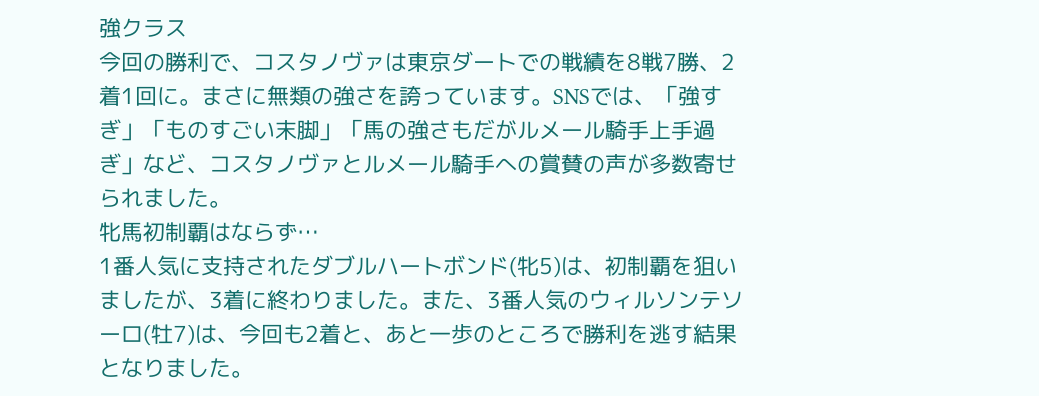強クラス
今回の勝利で、コスタノヴァは東京ダートでの戦績を8戦7勝、2着1回に。まさに無類の強さを誇っています。SNSでは、「強すぎ」「ものすごい末脚」「馬の強さもだがルメール騎手上手過ぎ」など、コスタノヴァとルメール騎手への賞賛の声が多数寄せられました。
牝馬初制覇はならず…
1番人気に支持されたダブルハートボンド(牝5)は、初制覇を狙いましたが、3着に終わりました。また、3番人気のウィルソンテソーロ(牡7)は、今回も2着と、あと一歩のところで勝利を逃す結果となりました。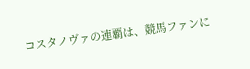コスタノヴァの連覇は、競馬ファンに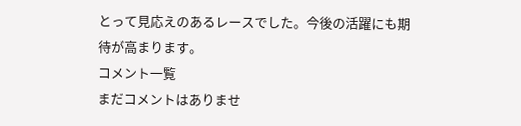とって見応えのあるレースでした。今後の活躍にも期待が高まります。
コメント一覧
まだコメントはありませ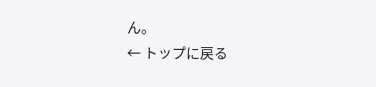ん。
← トップに戻る